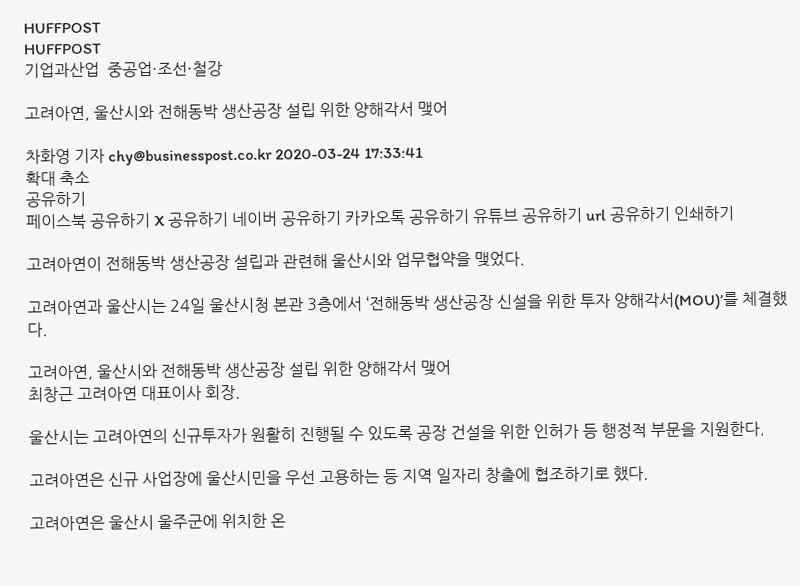HUFFPOST
HUFFPOST
기업과산업  중공업·조선·철강

고려아연, 울산시와 전해동박 생산공장 설립 위한 양해각서 맺어

차화영 기자 chy@businesspost.co.kr 2020-03-24 17:33:41
확대 축소
공유하기
페이스북 공유하기 X 공유하기 네이버 공유하기 카카오톡 공유하기 유튜브 공유하기 url 공유하기 인쇄하기

고려아연이 전해동박 생산공장 설립과 관련해 울산시와 업무협약을 맺었다.

고려아연과 울산시는 24일 울산시청 본관 3층에서 ‘전해동박 생산공장 신설을 위한 투자 양해각서(MOU)’를 체결했다.

고려아연, 울산시와 전해동박 생산공장 설립 위한 양해각서 맺어
최창근 고려아연 대표이사 회장.

울산시는 고려아연의 신규투자가 원활히 진행될 수 있도록 공장 건설을 위한 인허가 등 행정적 부문을 지원한다.

고려아연은 신규 사업장에 울산시민을 우선 고용하는 등 지역 일자리 창출에 협조하기로 했다.

고려아연은 울산시 울주군에 위치한 온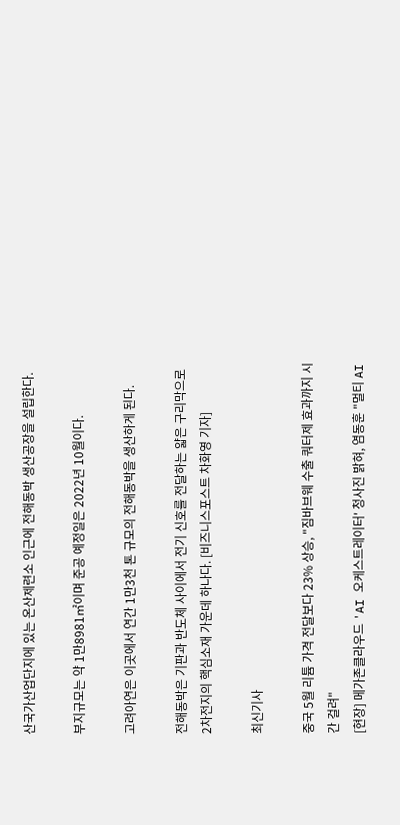산국가산업단지에 있는 온산제련소 인근에 전해동박 생산공장을 설립한다.

부지규모는 약 1만8981㎡이며 준공 예정일은 2022년 10월이다.

고려아연은 이곳에서 연간 1만3천 톤 규모의 전해동박을 생산하게 된다.

전해동박은 기판과 반도체 사이에서 전기 신호를 전달하는 얇은 구리막으로 2차전지의 핵심소재 가운데 하나다. [비즈니스포스트 차화영 기자]

최신기사

중국 5월 리튬 가격 전달보다 23% 상승, "짐바브웨 수출 쿼터제 효과까지 시간 걸려"
[현장] 메가존클라우드 'AI 오케스트레이터' 청사진 밝혀, 염동훈 "멀티 AI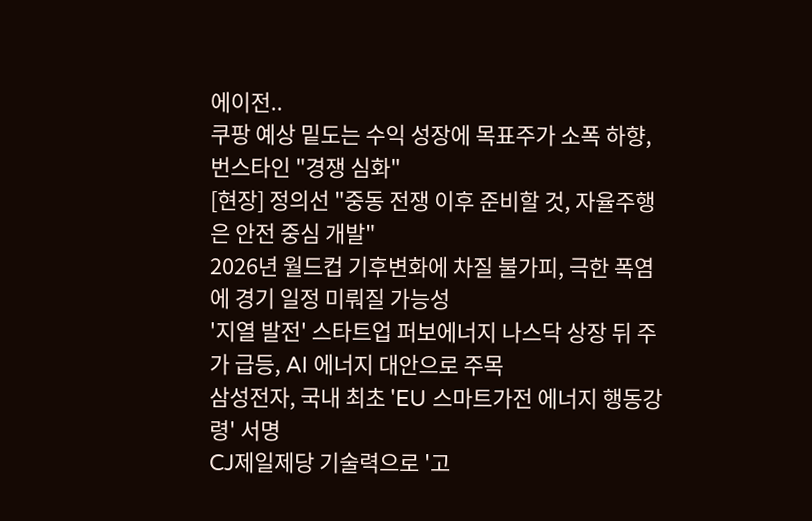에이전..
쿠팡 예상 밑도는 수익 성장에 목표주가 소폭 하향, 번스타인 "경쟁 심화"
[현장] 정의선 "중동 전쟁 이후 준비할 것, 자율주행은 안전 중심 개발"
2026년 월드컵 기후변화에 차질 불가피, 극한 폭염에 경기 일정 미뤄질 가능성
'지열 발전' 스타트업 퍼보에너지 나스닥 상장 뒤 주가 급등, AI 에너지 대안으로 주목
삼성전자, 국내 최초 'EU 스마트가전 에너지 행동강령' 서명
CJ제일제당 기술력으로 '고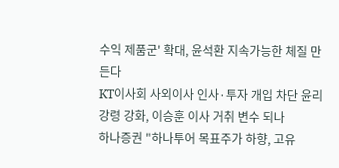수익 제품군' 확대, 윤석환 지속가능한 체질 만든다
KT이사회 사외이사 인사·투자 개입 차단 윤리강령 강화, 이승훈 이사 거취 변수 되나
하나증권 "하나투어 목표주가 하향, 고유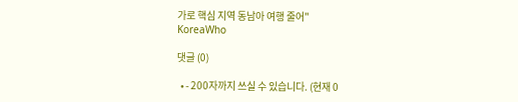가로 핵심 지역 동남아 여행 줄어"
KoreaWho

댓글 (0)

  • - 200자까지 쓰실 수 있습니다. (현재 0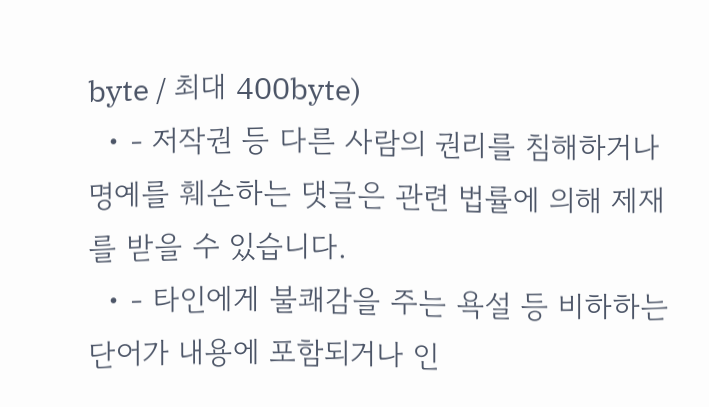byte / 최대 400byte)
  • - 저작권 등 다른 사람의 권리를 침해하거나 명예를 훼손하는 댓글은 관련 법률에 의해 제재를 받을 수 있습니다.
  • - 타인에게 불쾌감을 주는 욕설 등 비하하는 단어가 내용에 포함되거나 인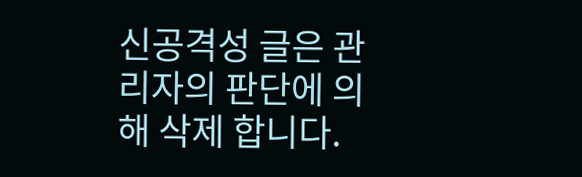신공격성 글은 관리자의 판단에 의해 삭제 합니다.